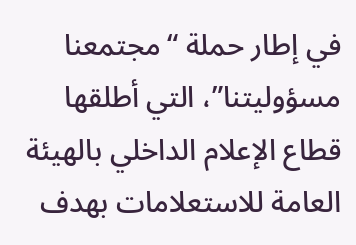في إطار حملة “مجتمعنا مسؤوليتنا”، التي أطلقها قطاع الإعلام الداخلي بالهيئة العامة للاستعلامات بهدف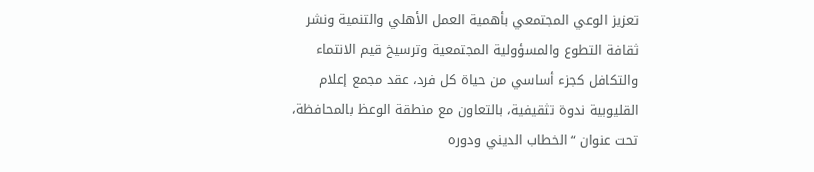تعزيز الوعي المجتمعي بأهمية العمل الأهلي والتنمية ونشر ثقافة التطوع والمسؤولية المجتمعية وترسيخ قيم الانتماء والتكافل كجزء أساسي من حياة كل فرد، عقد مجمع إعلام القليوبية ندوة تثقيفية، بالتعاون مع منطقة الوعظ بالمحافظة، تحت عنوان “الخطاب الديني ودوره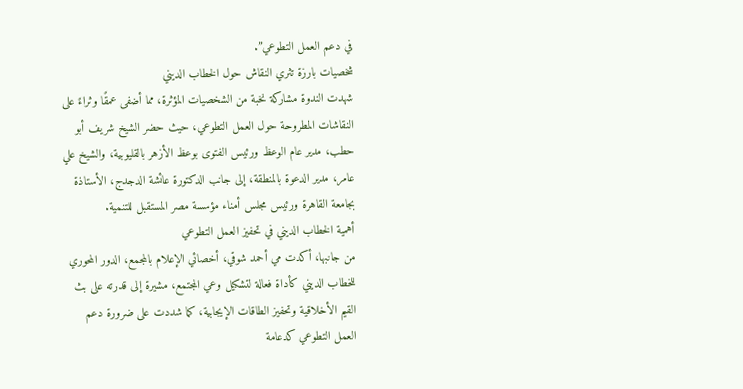في دعم العمل التطوعي”.
شخصيات بارزة تثري النقاش حول الخطاب الديني
شهدت الندوة مشاركة نخبة من الشخصيات المؤثرة، مما أضفى عمقًا وثراءً على النقاشات المطروحة حول العمل التطوعي، حيث حضر الشيخ شريف أبو حطب، مدير عام الوعظ ورئيس الفتوى بوعظ الأزهر بالقليوبية، والشيخ علي عامر، مدير الدعوة بالمنطقة، إلى جانب الدكتورة عائشة الدجدج، الأستاذة بجامعة القاهرة ورئيس مجلس أمناء مؤسسة مصر المستقبل للتنمية.
أهمية الخطاب الديني في تحفيز العمل التطوعي
من جانبها، أكدت مي أحمد شوقي، أخصائي الإعلام بالمجمع، الدور المحوري للخطاب الديني كأداة فعالة لتشكيل وعي المجتمع، مشيرة إلى قدرته على بث القيم الأخلاقية وتحفيز الطاقات الإيجابية، كما شددت على ضرورة دعم العمل التطوعي كدعامة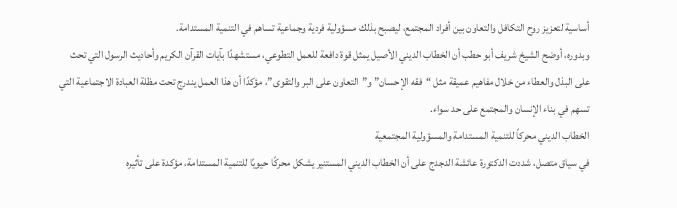أساسية لتعزيز روح التكافل والتعاون بين أفراد المجتمع، ليصبح بذلك مسؤولية فردية وجماعية تساهم في التنمية المستدامة.
وبدوره، أوضح الشيخ شريف أبو حطب أن الخطاب الديني الأصيل يمثل قوة دافعة للعمل التطوعي، مستشهدًا بآيات القرآن الكريم وأحاديث الرسول التي تحث على البذل والعطاء من خلال مفاهيم عميقة مثل “فقه الإحسان” و”التعاون على البر والتقوى”، مؤكدًا أن هذا العمل يندرج تحت مظلة العبادة الاجتماعية التي تسهم في بناء الإنسان والمجتمع على حد سواء.
الخطاب الديني محركاً للتنمية المستدامة والمسؤولية المجتمعية
في سياق متصل، شددت الدكتورة عائشة الدجدج على أن الخطاب الديني المستنير يشكل محركًا حيويًا للتنمية المستدامة، مؤكدة على تأثيره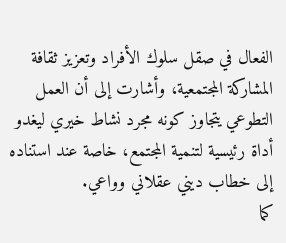الفعال في صقل سلوك الأفراد وتعزيز ثقافة المشاركة المجتمعية، وأشارت إلى أن العمل التطوعي يتجاوز كونه مجرد نشاط خيري ليغدو أداة رئيسية لتنمية المجتمع، خاصة عند استناده إلى خطاب ديني عقلاني وواعي.
كما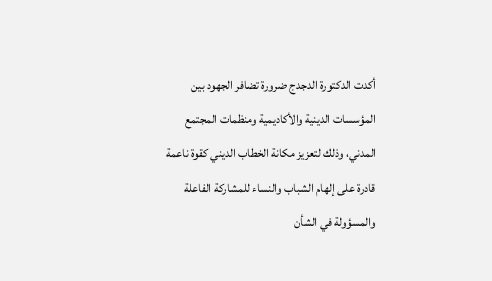أكدت الدكتورة الدجدج ضرورة تضافر الجهود بين المؤسسات الدينية والأكاديمية ومنظمات المجتمع المدني، وذلك لتعزيز مكانة الخطاب الديني كقوة ناعمة قادرة على إلهام الشباب والنساء للمشاركة الفاعلة والمسؤولة في الشأن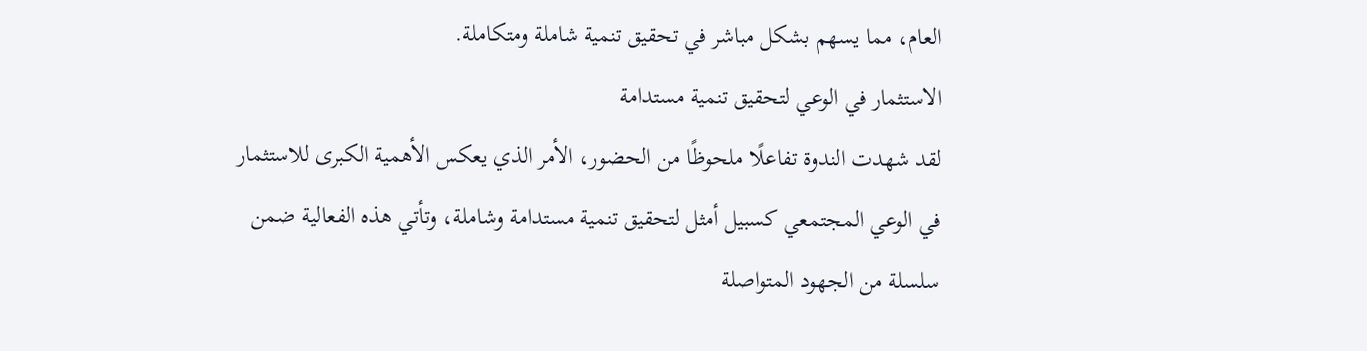العام، مما يسهم بشكل مباشر في تحقيق تنمية شاملة ومتكاملة.
الاستثمار في الوعي لتحقيق تنمية مستدامة
لقد شهدت الندوة تفاعلًا ملحوظًا من الحضور، الأمر الذي يعكس الأهمية الكبرى للاستثمار في الوعي المجتمعي كسبيل أمثل لتحقيق تنمية مستدامة وشاملة، وتأتي هذه الفعالية ضمن سلسلة من الجهود المتواصلة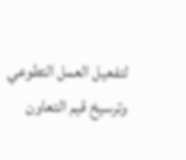لتفعيل العمل التطوعي وترسيخ قيم التعاون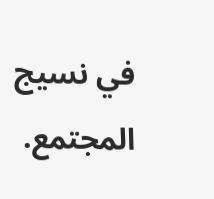في نسيج المجتمع.